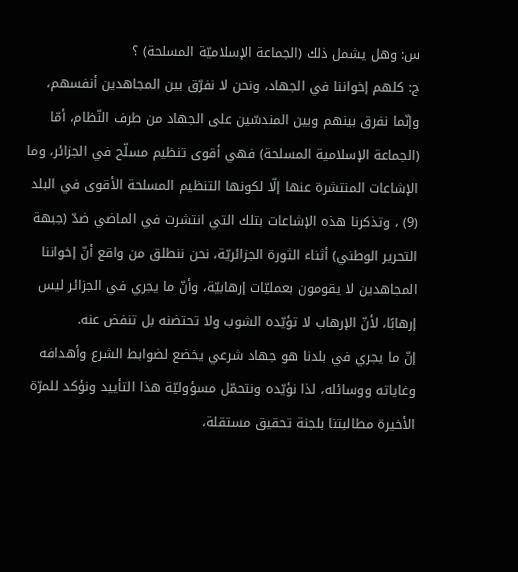س: وهل يشمل ذلك (الجماعة الإسلاميّة المسلحة) ؟
ج: كلهم إخواننا في الجهاد، ونحن لا نفرّق بين المجاهدين أنفسهم، وإنّما نفرق بينهم وبين المندسّين على الجهاد من طرف النّظام، أمّا (الجماعة الإسلامية المسلحة) فهي أقوى تنظيم مسلّح في الجزائر، وما الإشاعات المنتشرة عنها إلّا لكونها التنظيم المسلحة الأقوى في البلد (9) ، وتذكرنا هذه الإشاعات بتلك التي انتشرت في الماضي ضدّ (جبهة التحرير الوطني) أثناء الثورة الجزائريّة، نحن ننطلق من واقع أنّ إخواننا المجاهدين لا يقومون بعمليّات إرهابيّة، وأنّ ما يجري في الجزائر ليس إرهابًا، لأنّ الإرهاب لا تؤيّده الشوب ولا تحتضنه بل تنفض عنه.
إنّ ما يجري في بلدنا هو جهاد شرعي يخضع لضوابط الشرع وأهدافه وغاياته ووسائله، لذا نؤيّده ونتحمّل مسؤوليّة هذا التأييد ونؤكد للمرّة الأخيرة مطالبتنا بلجنة تحقيق مستقلة،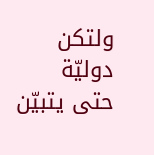ولتكن دوليّة حتى يتبيّن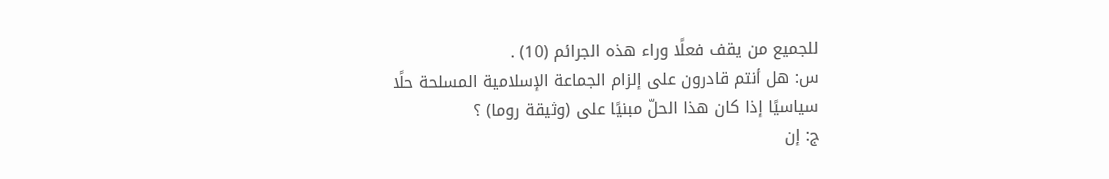للجميع من يقف فعلًا وراء هذه الجرائم (10) .
س: هل أنتم قادرون على إلزام الجماعة الإسلامية المسلحة حلًا سياسيًا إذا كان هذا الحلّ مبنيًا على (وثيقة روما) ؟
ج: إن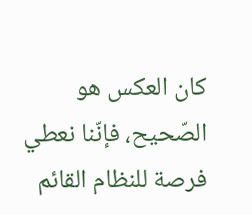كان العكس هو الصّحيح، فإنّنا نعطي فرصة للنظام القائم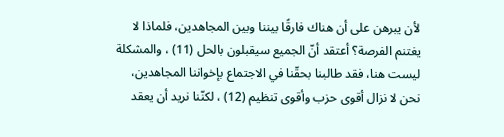لأن يبرهن على أن هناك فارقًا بيننا وبين المجاهدين، فلماذا لا يغتنم الفرصة؟ أعتقد أنّ الجميع سيقبلون بالحل (11) ، والمشكلة ليست هنا، فقد طالبنا بحقّنا في الاجتماع بإخواننا المجاهدين، نحن لا نزال أقوى حزب وأقوى تنظيم (12) ، لكنّنا نريد أن يعقد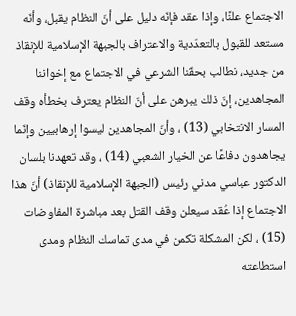الاجتماع علنًا، وإذا عقد فإنّه دليل على أنّ النظام يقبل، وأنّه مستعد للقبول بالتعدّدية والاعتراف بالجبهة الإسلامية للإنقاذ من جديد، نطالب بحقّنا الشرعي في الاجتماع مع إخواننا المجاهدين، إنّ ذلك يبرهن على أنّ النظام يعترف بخطأه وقف المسار الانتخابي (13) ، وأنّ المجاهدين ليسوا إرهابيين وإنّما يجاهدون دفاعًا عن الخيار الشعبي (14) ، وقد تعهدنا بلسان الدكتور عباسي مدني رئيس (الجبهة الإسلامية للإنقاذ) أنّ هذا الاجتماع إذا عُقد سيعلن وقف القتل بعد مباشرة المفاوضات (15) ، لكن المشكلة تكمن في مدى تماسك النظام ومدى استطاعته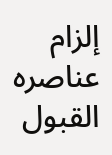إلزام عناصره القبول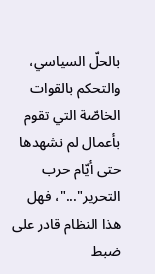بالحلّ السياسي، والتحكم بالقوات الخاصّة التي تقوم بأعمال لم نشهدها حتى أيّام حرب التحرير"..."، فهل هذا النظام قادر على ضبط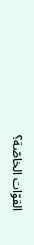القوّات الخاصّة؟